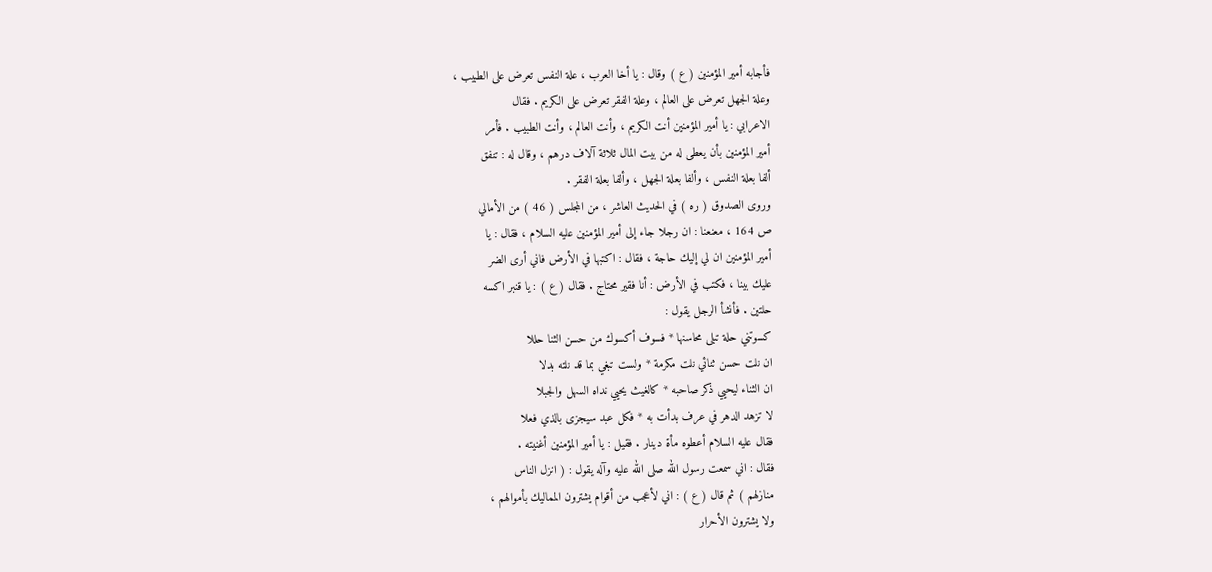فأجابه أمير المؤمنين ( ع ) وقال : يا أخا العرب ، علة النفس تعرض على الطبيب ،
وعلة الجهل تعرض على العالم ، وعلة الفقر تعرض على الكريم . فقال
الاعرابي : يا أمير المؤمنين أنت الكريم ، وأنت العالم ، وأنت الطبيب . فأمر
أمير المؤمنين بأن يعطى له من بيت المال ثلاثة آلاف درهم ، وقال له : تنفق
ألفا بعلة النفس ، وألفا بعلة الجهل ، وألفا بعلة الفقر .
وروى الصدوق ( ره ) في الحديث العاشر ، من المجلس ( 46 ) من الأمالي
ص 164 ، معنعنا : ان رجلا جاء إلى أمير المؤمنين عليه السلام ، فقال : يا
أمير المؤمنين ان لي إليك حاجة ، فقال : اكتبها في الأرض فاني أرى الضر
عليك بينا ، فكتب في الأرض : أنا فقير محتاج . فقال ( ع ) : يا قنبر اكسه
حلتين . فأنشأ الرجل يقول :
كسوتني حلة تبلى محاسنها * فسوف أكسوك من حسن الثنا حللا
ان نلت حسن ثنائي نلت مكرمة * ولست تبغي بما قد نلته بدلا
ان الثناء ليحيي ذكر صاحبه * كالغيث يحيي نداه السهل والجبلا
لا تزهد الدهر في عرف بدأت به * فكل عبد سيجزى بالذي فعلا
فقال عليه السلام أعطوه مأة دينار . فقيل : يا أمير المؤمنين أغنيته .
فقال : اني سمعت رسول الله صلى الله عليه وآله يقول : ( انزل الناس
منازلهم ) ثم قال ( ع ) : اني لأعجب من أقوام يشترون المماليك بأموالهم ،
ولا يشترون الأحرار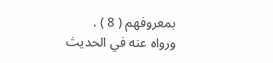بمعروفهم ( 8 ) .
ورواه عنه في الحديث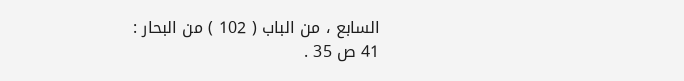السابع ، من الباب ( 102 ) من البحار :
41 ص 35 .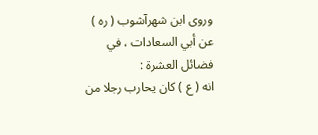وروى ابن شهرآشوب ( ره ) عن أبي السعادات ، في فضائل العشرة :
انه ( ع ) كان يحارب رجلا من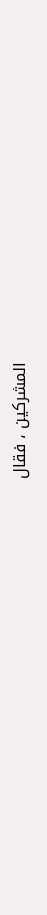المشركين ، فقال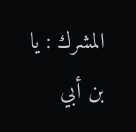المشرك : يا بن أبي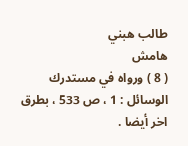طالب هبني
هامش
( 8 ) ورواه في مستدرك الوسائل : 1 ، ص 533 ، بطرق اخر أيضا .